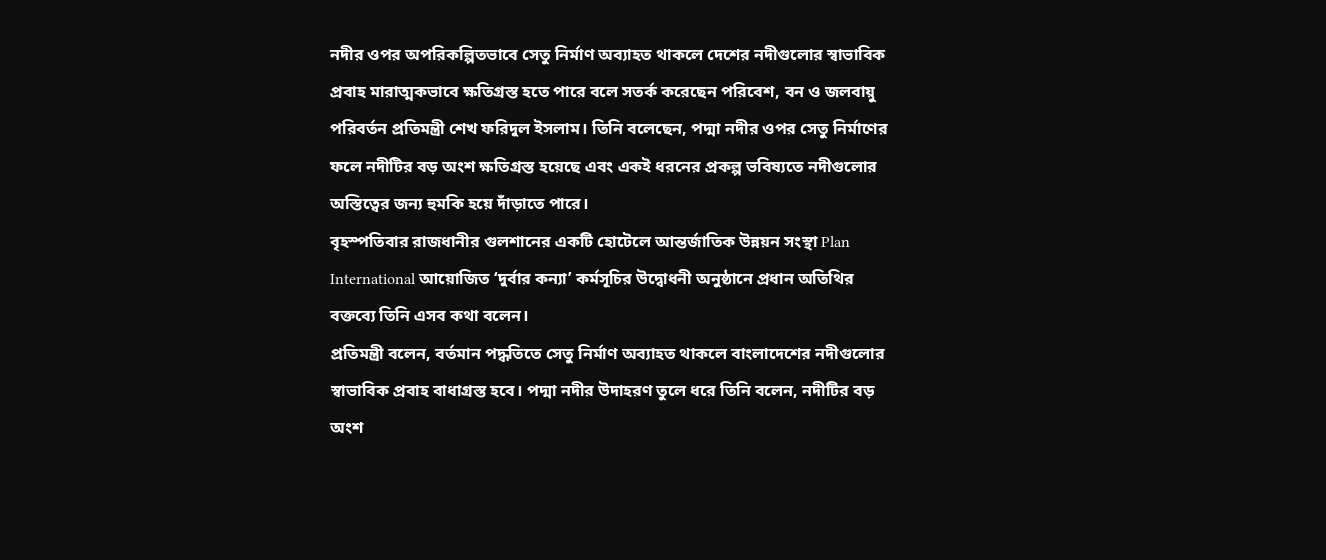নদীর ওপর অপরিকল্পিতভাবে সেতু নির্মাণ অব্যাহত থাকলে দেশের নদীগুলোর স্বাভাবিক প্রবাহ মারাত্মকভাবে ক্ষতিগ্রস্ত হতে পারে বলে সতর্ক করেছেন পরিবেশ, বন ও জলবায়ু পরিবর্তন প্রতিমন্ত্রী শেখ ফরিদুল ইসলাম। তিনি বলেছেন, পদ্মা নদীর ওপর সেতু নির্মাণের ফলে নদীটির বড় অংশ ক্ষতিগ্রস্ত হয়েছে এবং একই ধরনের প্রকল্প ভবিষ্যতে নদীগুলোর অস্তিত্বের জন্য হুমকি হয়ে দাঁড়াতে পারে।
বৃহস্পতিবার রাজধানীর গুলশানের একটি হোটেলে আন্তর্জাতিক উন্নয়ন সংস্থা Plan International আয়োজিত ‘দুর্বার কন্যা’ কর্মসূচির উদ্বোধনী অনুষ্ঠানে প্রধান অতিথির বক্তব্যে তিনি এসব কথা বলেন।
প্রতিমন্ত্রী বলেন, বর্তমান পদ্ধতিতে সেতু নির্মাণ অব্যাহত থাকলে বাংলাদেশের নদীগুলোর স্বাভাবিক প্রবাহ বাধাগ্রস্ত হবে। পদ্মা নদীর উদাহরণ তুলে ধরে তিনি বলেন, নদীটির বড় অংশ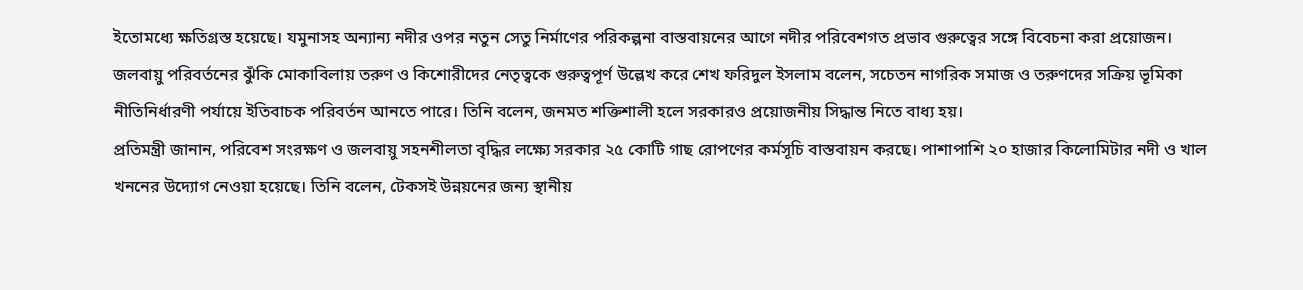ইতোমধ্যে ক্ষতিগ্রস্ত হয়েছে। যমুনাসহ অন্যান্য নদীর ওপর নতুন সেতু নির্মাণের পরিকল্পনা বাস্তবায়নের আগে নদীর পরিবেশগত প্রভাব গুরুত্বের সঙ্গে বিবেচনা করা প্রয়োজন।
জলবায়ু পরিবর্তনের ঝুঁকি মোকাবিলায় তরুণ ও কিশোরীদের নেতৃত্বকে গুরুত্বপূর্ণ উল্লেখ করে শেখ ফরিদুল ইসলাম বলেন, সচেতন নাগরিক সমাজ ও তরুণদের সক্রিয় ভূমিকা নীতিনির্ধারণী পর্যায়ে ইতিবাচক পরিবর্তন আনতে পারে। তিনি বলেন, জনমত শক্তিশালী হলে সরকারও প্রয়োজনীয় সিদ্ধান্ত নিতে বাধ্য হয়।
প্রতিমন্ত্রী জানান, পরিবেশ সংরক্ষণ ও জলবায়ু সহনশীলতা বৃদ্ধির লক্ষ্যে সরকার ২৫ কোটি গাছ রোপণের কর্মসূচি বাস্তবায়ন করছে। পাশাপাশি ২০ হাজার কিলোমিটার নদী ও খাল খননের উদ্যোগ নেওয়া হয়েছে। তিনি বলেন, টেকসই উন্নয়নের জন্য স্থানীয়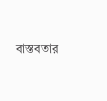বাস্তবতার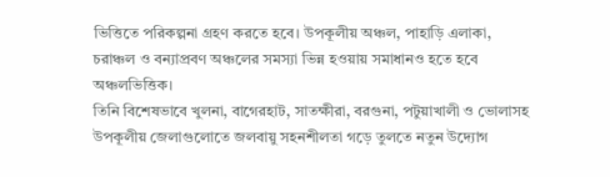ভিত্তিতে পরিকল্পনা গ্রহণ করতে হবে। উপকূলীয় অঞ্চল, পাহাড়ি এলাকা, চরাঞ্চল ও বন্যাপ্রবণ অঞ্চলের সমস্যা ভিন্ন হওয়ায় সমাধানও হতে হবে অঞ্চলভিত্তিক।
তিনি বিশেষভাবে খুলনা, বাগেরহাট, সাতক্ষীরা, বরগুনা, পটুয়াখালী ও ভোলাসহ উপকূলীয় জেলাগুলোতে জলবায়ু সহনশীলতা গড়ে তুলতে নতুন উদ্যোগ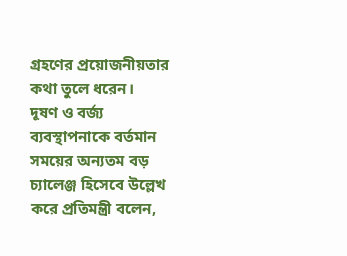গ্রহণের প্রয়োজনীয়তার কথা তুলে ধরেন।
দূষণ ও বর্জ্য ব্যবস্থাপনাকে বর্তমান সময়ের অন্যতম বড় চ্যালেঞ্জ হিসেবে উল্লেখ করে প্রতিমন্ত্রী বলেন,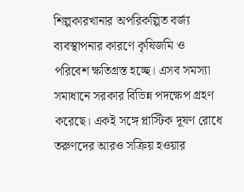শিল্পকারখানার অপরিকল্পিত বর্জ্য ব্যবস্থাপনার কারণে কৃষিজমি ও পরিবেশ ক্ষতিগ্রস্ত হচ্ছে। এসব সমস্যা সমাধানে সরকার বিভিন্ন পদক্ষেপ গ্রহণ করেছে। একই সঙ্গে প্লাস্টিক দূষণ রোধে তরুণদের আরও সক্রিয় হওয়ার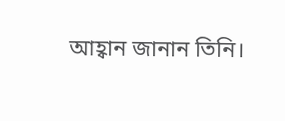আহ্বান জানান তিনি।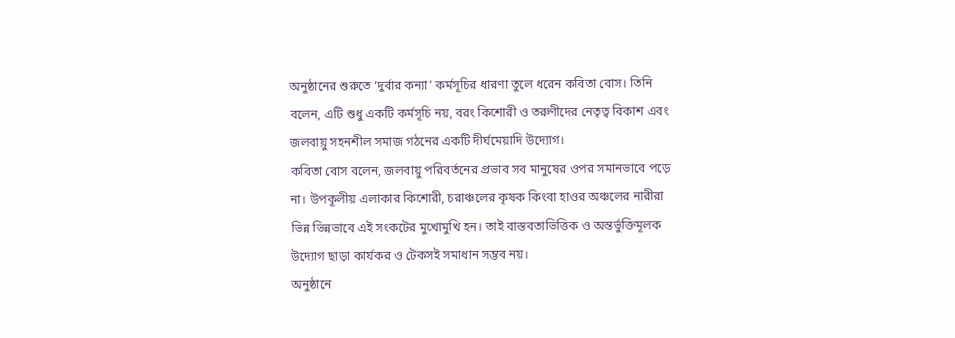অনুষ্ঠানের শুরুতে ‘দুর্বার কন্যা’ কর্মসূচির ধারণা তুলে ধরেন কবিতা বোস। তিনি বলেন, এটি শুধু একটি কর্মসূচি নয়, বরং কিশোরী ও তরুণীদের নেতৃত্ব বিকাশ এবং জলবায়ু সহনশীল সমাজ গঠনের একটি দীর্ঘমেয়াদি উদ্যোগ।
কবিতা বোস বলেন, জলবায়ু পরিবর্তনের প্রভাব সব মানুষের ওপর সমানভাবে পড়ে না। উপকূলীয় এলাকার কিশোরী, চরাঞ্চলের কৃষক কিংবা হাওর অঞ্চলের নারীরা ভিন্ন ভিন্নভাবে এই সংকটের মুখোমুখি হন। তাই বাস্তবতাভিত্তিক ও অন্তর্ভুক্তিমূলক উদ্যোগ ছাড়া কার্যকর ও টেকসই সমাধান সম্ভব নয়।
অনুষ্ঠানে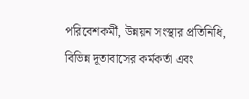পরিবেশকর্মী, উন্নয়ন সংস্থার প্রতিনিধি, বিভিন্ন দূতাবাসের কর্মকর্তা এবং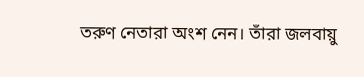তরুণ নেতারা অংশ নেন। তাঁরা জলবায়ু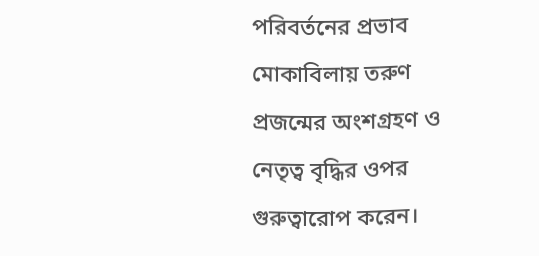পরিবর্তনের প্রভাব মোকাবিলায় তরুণ প্রজন্মের অংশগ্রহণ ও নেতৃত্ব বৃদ্ধির ওপর গুরুত্বারোপ করেন।